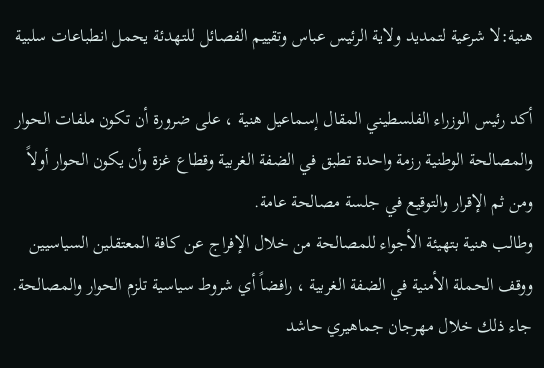هنية:لا شرعية لتمديد ولاية الرئيس عباس وتقييم الفصائل للتهدئة يحمل انطباعات سلبية

أكد رئيس الوزراء الفلسطيني المقال إسماعيل هنية ، على ضرورة أن تكون ملفات الحوار والمصالحة الوطنية رزمة واحدة تطبق في الضفة الغربية وقطاع غزة وأن يكون الحوار أولاً ومن ثم الإقرار والتوقيع في جلسة مصالحة عامة.
وطالب هنية بتهيئة الأجواء للمصالحة من خلال الإفراج عن كافة المعتقلين السياسيين ووقف الحملة الأمنية في الضفة الغربية ، رافضاً أي شروط سياسية تلزم الحوار والمصالحة.
جاء ذلك خلال مهرجان جماهيري حاشد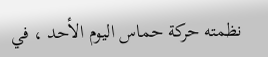نظمته حركة حماس اليوم الأحد ، في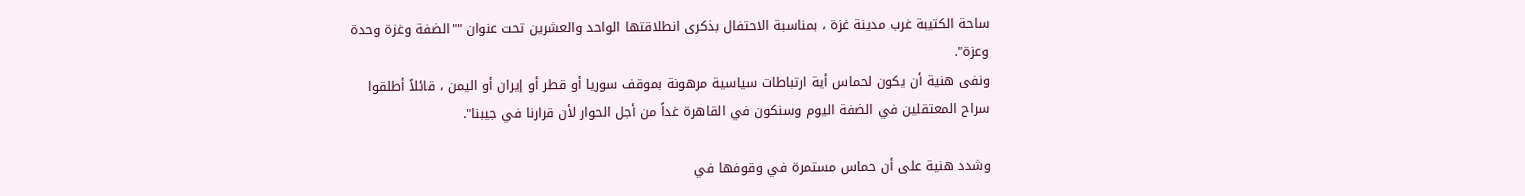ساحة الكتيبة غرب مدينة غزة ، بمناسبة الاحتفال بذكرى انطلاقتها الواحد والعشرين تحت عنوان ""الضفة وغزة وحدة وعزة".
ونفى هنية أن يكون لحماس أية ارتباطات سياسية مرهونة بموقف سوريا أو قطر أو إيران أو اليمن ، قائلاً أطلقوا سراح المعتقلين في الضفة اليوم وسنكون في القاهرة غداً من أجل الحوار لأن قرارنا في جيبنا".

وشدد هنية على أن حماس مستمرة في وقوفها في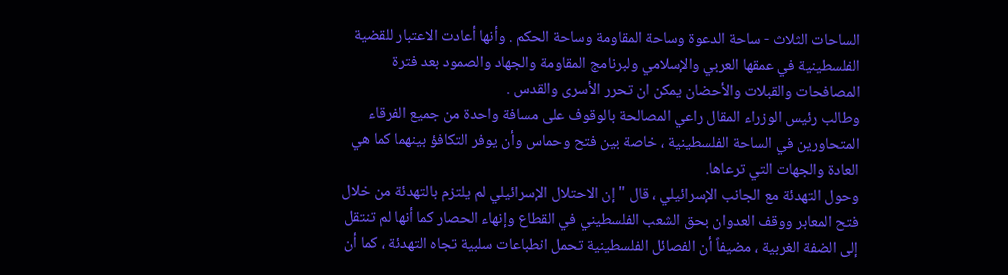الساحات الثلاث - ساحة الدعوة وساحة المقاومة وساحة الحكم . وأنها أعادت الاعتبار للقضية الفلسطينية في عمقها العربي والإسلامي ولبرنامج المقاومة والجهاد والصمود بعد فترة المصافحات والقبلات والأحضان يمكن ان تحرر الأسرى والقدس .
وطالب رئيس الوزراء المقال راعي المصالحة بالوقوف على مسافة واحدة من جميع الفرقاء المتحاورين في الساحة الفلسطينية ، خاصة بين فتح وحماس وأن يوفر التكافؤ بينهما كما هي العادة والجهات التي ترعاها.
وحول التهدئة مع الجانب الإسرائيلي ، قال " إن الاحتلال الإسرائيلي لم يلتزم بالتهدئة من خلال فتح المعابر ووقف العدوان بحق الشعب الفلسطيني في القطاع وإنهاء الحصار كما أنها لم تنتقل إلى الضفة الغربية ، مضيفاً أن الفصائل الفلسطينية تحمل انطباعات سلبية تجاه التهدئة ، كما أن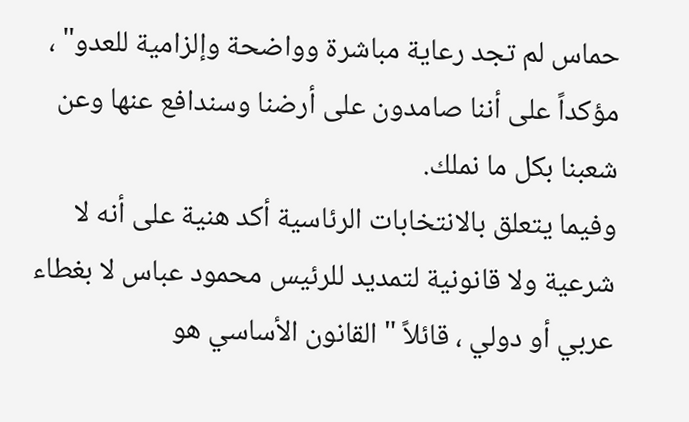حماس لم تجد رعاية مباشرة وواضحة وإلزامية للعدو" ، مؤكداً على أننا صامدون على أرضنا وسندافع عنها وعن شعبنا بكل ما نملك.
وفيما يتعلق بالانتخابات الرئاسية أكد هنية على أنه لا شرعية ولا قانونية لتمديد للرئيس محمود عباس لا بغطاء عربي أو دولي ، قائلاً " القانون الأساسي هو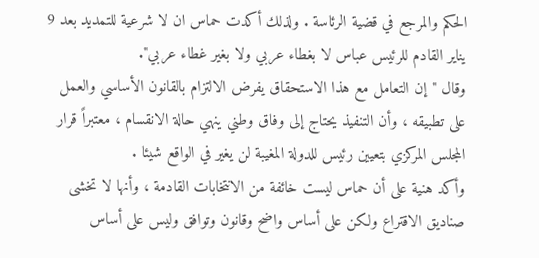الحكم والمرجع في قضية الرئاسة . ولذلك أكدت حماس ان لا شرعية للتمديد بعد 9 يناير القادم للرئيس عباس لا بغطاء عربي ولا بغير غطاء عربي".
وقال "إن التعامل مع هذا الاستحقاق يفرض الالتزام بالقانون الأساسي والعمل على تطبيقه ، وأن التنفيذ يحتاج إلى وفاق وطني ينهي حالة الانقسام ، معتبراً قرار المجلس المركزي بتعيين رئيس للدولة المغيبة لن يغير في الواقع شيئا .
وأكد هنية على أن حماس ليست خائفة من الانتخابات القادمة ، وأنها لا تخشى صناديق الاقتراع ولكن على أساس واضح وقانون وتوافق وليس على أساس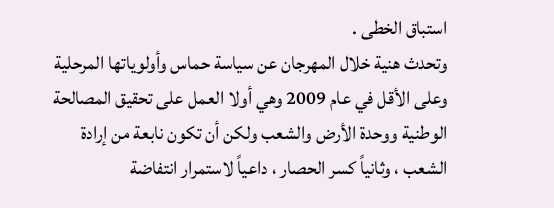استباق الخطى .
وتحدث هنية خلال المهرجان عن سياسة حماس وأولوياتها المرحلية وعلى الأقل في عام 2009 وهي أولا العمل على تحقيق المصالحة الوطنية ووحدة الأرض والشعب ولكن أن تكون نابعة من إرادة الشعب ، وثانياً كسر الحصار ، داعياً لاستمرار انتفاضة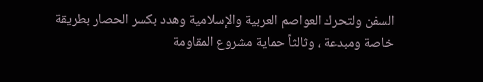السفن ولتحرك العواصم العربية والإسلامية وهدد بكسر الحصار بطريقة خاصة ومبدعة ، وثالثاً حماية مشروع المقاومة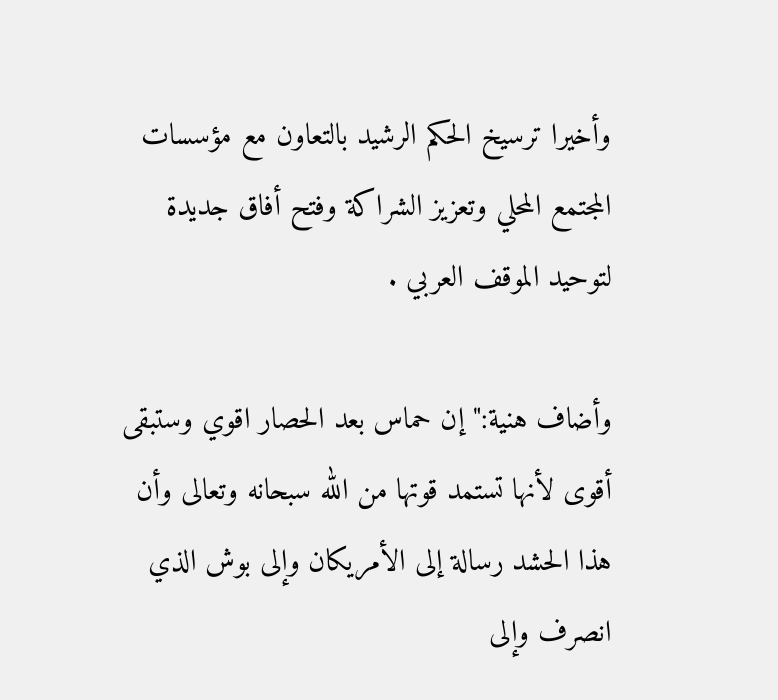وأخيرا ترسيخ الحكم الرشيد بالتعاون مع مؤسسات المجتمع المحلي وتعزيز الشراكة وفتح أفاق جديدة لتوحيد الموقف العربي .

وأضاف هنية:" إن حماس بعد الحصار اقوي وستبقى أقوى لأنها تستمد قوتها من الله سبحانه وتعالى وأن هذا الحشد رسالة إلى الأمريكان وإلى بوش الذي انصرف وإلى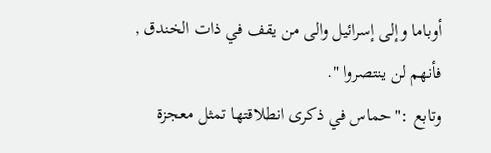أوباما وإلى إسرائيل والى من يقف في ذات الخندق , فأنهم لن ينتصروا ".
وتابع :"حماس في ذكرى انطلاقتها تمثل معجزة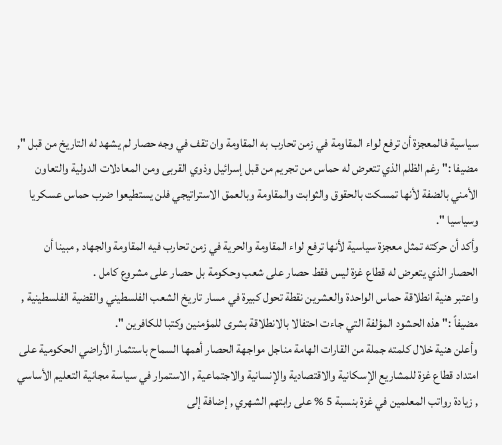سياسية فالمعجزة أن ترفع لواء المقاومة في زمن تحارب به المقاومة وان تقف في وجه حصار لم يشهد له التاريخ من قبل ", مضيفا :" رغم الظلم الذي تتعرض له حماس من تجريم من قبل إسرائيل وذوي القربى ومن المعادلات الدولية والتعاون الأمني بالضفة لأنها تمسكت بالحقوق والثوابت والمقاومة وبالعمق الاستراتيجي فلن يستطيعوا ضرب حماس عسكريا وسياسيا ".
وأكد أن حركته تمثل معجزة سياسية لأنها ترفع لواء المقاومة والحرية في زمن تحارب فيه المقاومة والجهاد , مبينا أن الحصار الذي يتعرض له قطاع غزة ليس فقط حصار على شعب وحكومة بل حصار على مشروع كامل .
واعتبر هنية انطلاقة حماس الواحدة والعشرين نقطة تحول كبيرة في مسار تاريخ الشعب الفلسطيني والقضية الفلسطينية , مضيفاً :" هذه الحشود المؤلفة التي جاءت احتفالا بالانطلاقة بشرى للمؤمنين وكتبا للكافرين ".
وأعلن هنية خلال كلمته جملة من القارات الهامة مناجل مواجهة الحصار أهمها السماح باستثمار الأراضي الحكومية على امتداد قطاع غزة للمشاريع الإسكانية والاقتصادية والإنسانية والاجتماعية , الاستمرار في سياسة مجانية التعليم الأساسي , زيادة رواتب المعلمين في غزة بنسبة 5 % على رابتهم الشهري , إضافة إلى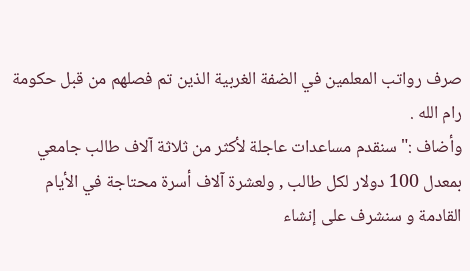صرف رواتب المعلمين في الضفة الغربية الذين تم فصلهم من قبل حكومة رام الله .
وأضاف :" سنقدم مساعدات عاجلة لأكثر من ثلاثة آلاف طالب جامعي بمعدل 100 دولار لكل طالب , ولعشرة آلاف أسرة محتاجة في الأيام القادمة و سنشرف على إنشاء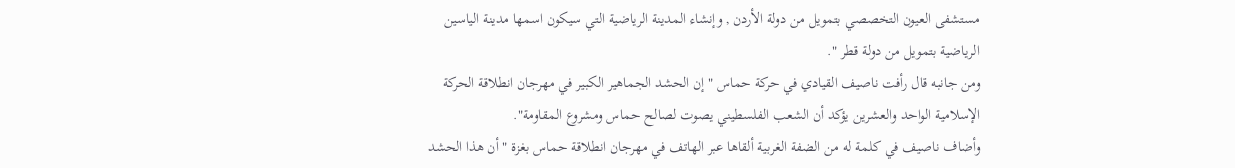مستشفى العيون التخصصي بتمويل من دولة الأردن , وإنشاء المدينة الرياضية التي سيكون اسمها مدينة الياسين الرياضية بتمويل من دولة قطر ".
ومن جانبه قال رأفت ناصيف القيادي في حركة حماس " إن الحشد الجماهير الكبير في مهرجان انطلاقة الحركة الإسلامية الواحد والعشرين يؤكد أن الشعب الفلسطيني يصوت لصالح حماس ومشروع المقاومة".
وأضاف ناصيف في كلمة له من الضفة الغربية ألقاها عبر الهاتف في مهرجان انطلاقة حماس بغزة " أن هذا الحشد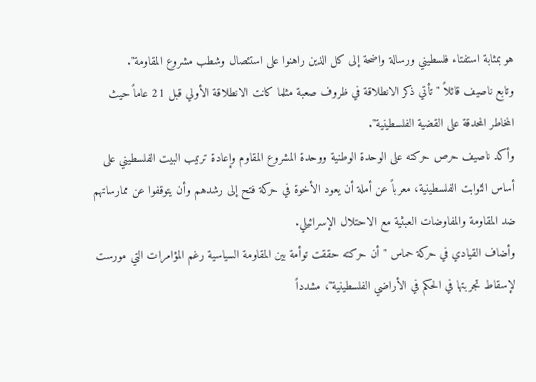هو بمثابة استفتاء فلسطيني ورسالة واضحة إلى كل الذين راهنوا على استئصال وشطب مشروع المقاومة".
وتابع ناصيف قائلاً "تأتي ذكر الانطلاقة في ظروف صعبة مثلما كانت الانطلاقة الأولي قبل 21 عاماً حيث المخاطر المحدقة على القضية الفلسطينية".
وأكد ناصيف حرص حركته على الوحدة الوطنية ووحدة المشروع المقاوم وإعادة ترتيب البيت الفلسطيني على أساس الثوابت الفلسطينية، معرباً عن أملة أن يعود الأخوة في حركة فتح إلى رشدهم وأن يتوقفوا عن ممارساتهم ضد المقاومة والمفاوضات العبثية مع الاحتلال الإسرائيلي.
وأضاف القيادي في حركة حماس " أن حركته حققت توأمة بين المقاومة السياسية رغم المؤامرات التي مورست لإسقاط تجربتها في الحكم في الأراضي الفلسطينية"، مشدداً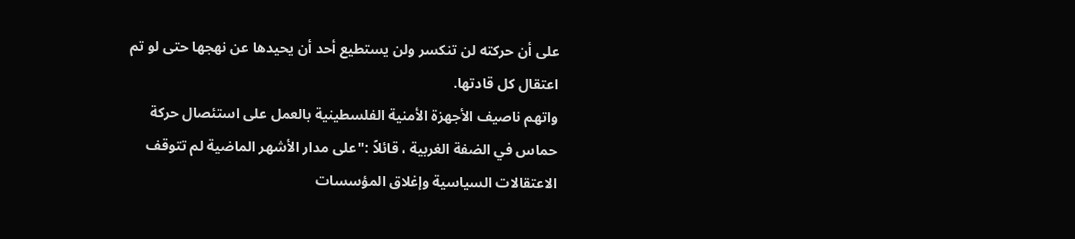على أن حركته لن تنكسر ولن يستطيع أحد أن يحيدها عن نهجها حتى لو تم اعتقال كل قادتها.
واتهم ناصيف الأجهزة الأمنية الفلسطينية بالعمل على استئصال حركة حماس في الضفة الغربية ، قائلاً :"على مدار الأشهر الماضية لم تتوقف الاعتقالات السياسية وإغلاق المؤسسات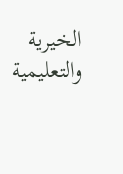الخيرية والتعليمية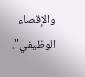والإقصاء الوظيفي".